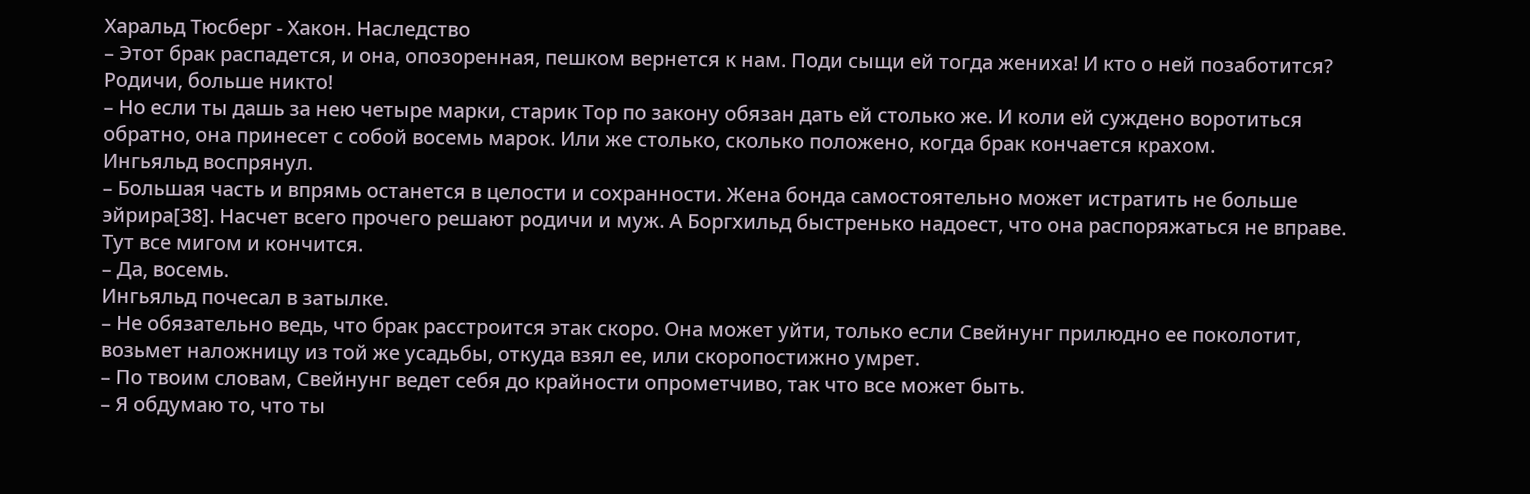Харальд Тюсберг - Хакон. Наследство
– Этот брак распадется, и она, опозоренная, пешком вернется к нам. Поди сыщи ей тогда жениха! И кто о ней позаботится? Родичи, больше никто!
– Но если ты дашь за нею четыре марки, старик Тор по закону обязан дать ей столько же. И коли ей суждено воротиться обратно, она принесет с собой восемь марок. Или же столько, сколько положено, когда брак кончается крахом.
Ингьяльд воспрянул.
– Большая часть и впрямь останется в целости и сохранности. Жена бонда самостоятельно может истратить не больше эйрира[38]. Насчет всего прочего решают родичи и муж. А Боргхильд быстренько надоест, что она распоряжаться не вправе. Тут все мигом и кончится.
– Да, восемь.
Ингьяльд почесал в затылке.
– Не обязательно ведь, что брак расстроится этак скоро. Она может уйти, только если Свейнунг прилюдно ее поколотит, возьмет наложницу из той же усадьбы, откуда взял ее, или скоропостижно умрет.
– По твоим словам, Свейнунг ведет себя до крайности опрометчиво, так что все может быть.
– Я обдумаю то, что ты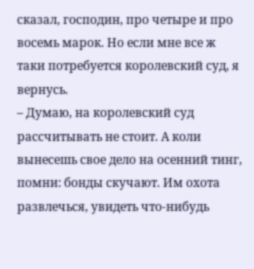сказал, господин, про четыре и про восемь марок. Но если мне все ж таки потребуется королевский суд, я вернусь.
– Думаю, на королевский суд рассчитывать не стоит. А коли вынесешь свое дело на осенний тинг, помни: бонды скучают. Им охота развлечься, увидеть что-нибудь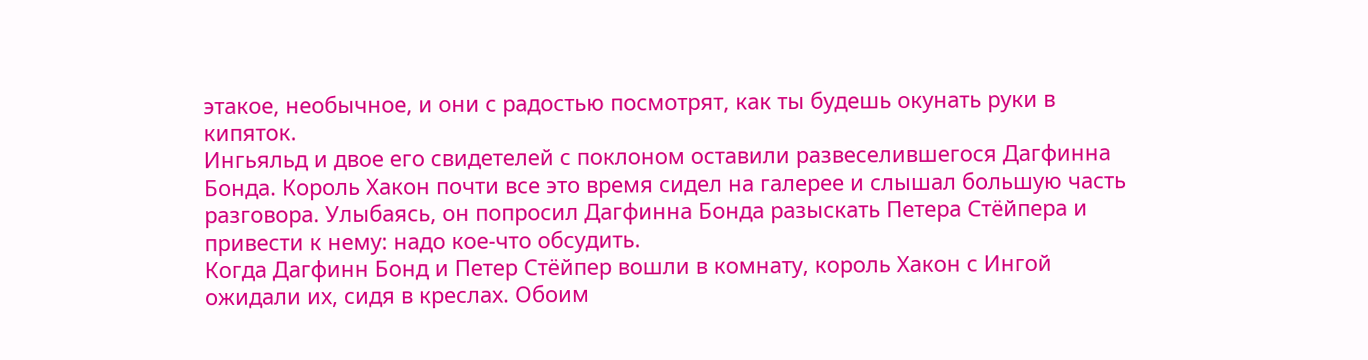этакое, необычное, и они с радостью посмотрят, как ты будешь окунать руки в кипяток.
Ингьяльд и двое его свидетелей с поклоном оставили развеселившегося Дагфинна Бонда. Король Хакон почти все это время сидел на галерее и слышал большую часть разговора. Улыбаясь, он попросил Дагфинна Бонда разыскать Петера Стёйпера и привести к нему: надо кое-что обсудить.
Когда Дагфинн Бонд и Петер Стёйпер вошли в комнату, король Хакон с Ингой ожидали их, сидя в креслах. Обоим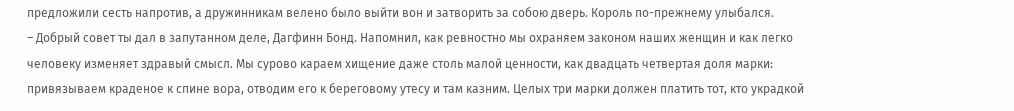предложили сесть напротив, а дружинникам велено было выйти вон и затворить за собою дверь. Король по-прежнему улыбался.
– Добрый совет ты дал в запутанном деле, Дагфинн Бонд. Напомнил, как ревностно мы охраняем законом наших женщин и как легко человеку изменяет здравый смысл. Мы сурово караем хищение даже столь малой ценности, как двадцать четвертая доля марки: привязываем краденое к спине вора, отводим его к береговому утесу и там казним. Целых три марки должен платить тот, кто украдкой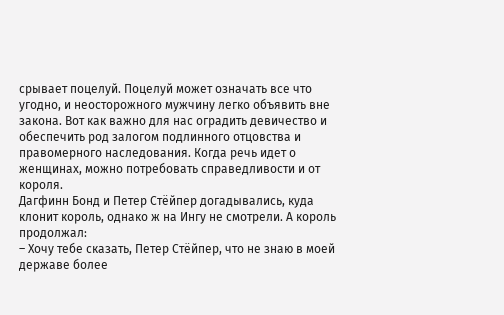срывает поцелуй. Поцелуй может означать все что угодно, и неосторожного мужчину легко объявить вне закона. Вот как важно для нас оградить девичество и обеспечить род залогом подлинного отцовства и правомерного наследования. Когда речь идет о женщинах, можно потребовать справедливости и от короля.
Дагфинн Бонд и Петер Стёйпер догадывались, куда клонит король, однако ж на Ингу не смотрели. А король продолжал:
– Хочу тебе сказать, Петер Стёйпер, что не знаю в моей державе более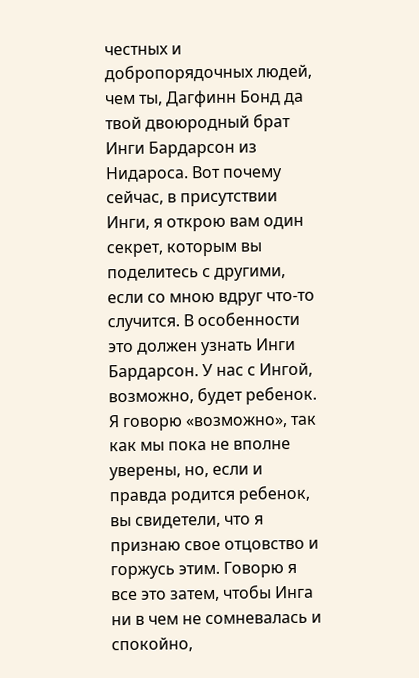честных и добропорядочных людей, чем ты, Дагфинн Бонд да твой двоюродный брат Инги Бардарсон из Нидароса. Вот почему сейчас, в присутствии Инги, я открою вам один секрет, которым вы поделитесь с другими, если со мною вдруг что-то случится. В особенности это должен узнать Инги Бардарсон. У нас с Ингой, возможно, будет ребенок. Я говорю «возможно», так как мы пока не вполне уверены, но, если и правда родится ребенок, вы свидетели, что я признаю свое отцовство и горжусь этим. Говорю я все это затем, чтобы Инга ни в чем не сомневалась и спокойно,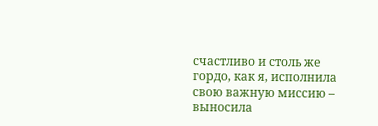счастливо и столь же гордо, как я, исполнила свою важную миссию – выносила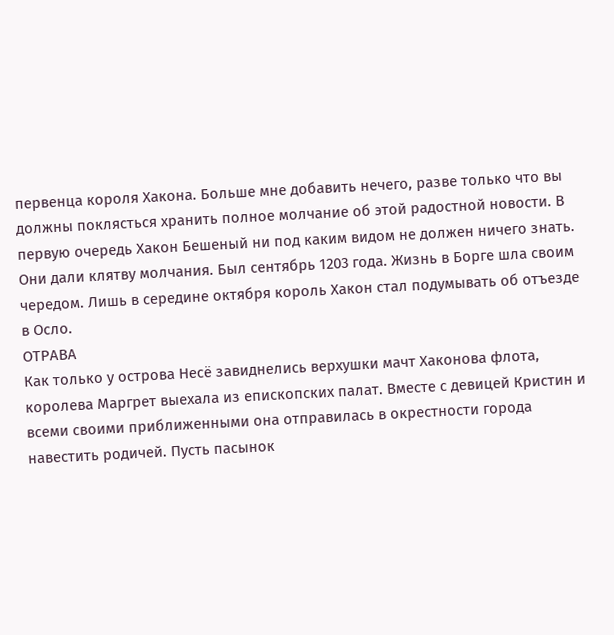первенца короля Хакона. Больше мне добавить нечего, разве только что вы должны поклясться хранить полное молчание об этой радостной новости. В первую очередь Хакон Бешеный ни под каким видом не должен ничего знать.
Они дали клятву молчания. Был сентябрь 1203 года. Жизнь в Борге шла своим чередом. Лишь в середине октября король Хакон стал подумывать об отъезде в Осло.
ОТРАВА
Как только у острова Несё завиднелись верхушки мачт Хаконова флота, королева Маргрет выехала из епископских палат. Вместе с девицей Кристин и всеми своими приближенными она отправилась в окрестности города навестить родичей. Пусть пасынок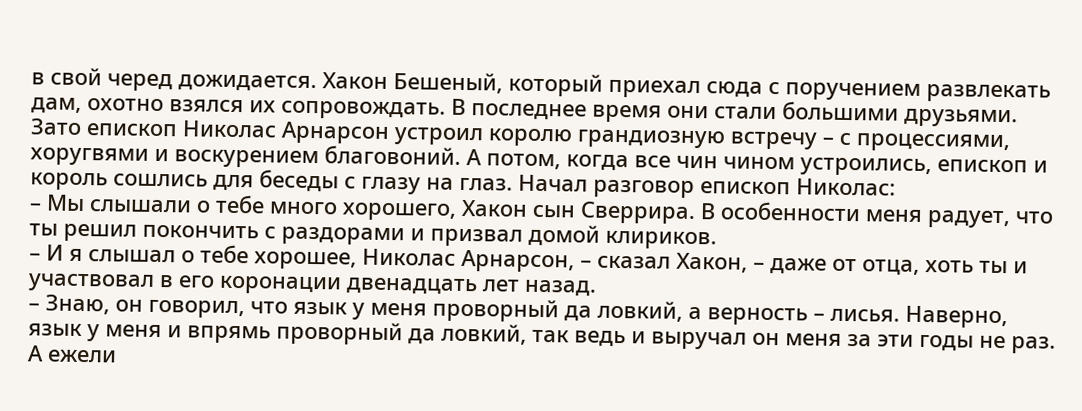в свой черед дожидается. Хакон Бешеный, который приехал сюда с поручением развлекать дам, охотно взялся их сопровождать. В последнее время они стали большими друзьями.
Зато епископ Николас Арнарсон устроил королю грандиозную встречу – с процессиями, хоругвями и воскурением благовоний. А потом, когда все чин чином устроились, епископ и король сошлись для беседы с глазу на глаз. Начал разговор епископ Николас:
– Мы слышали о тебе много хорошего, Хакон сын Сверрира. В особенности меня радует, что ты решил покончить с раздорами и призвал домой клириков.
– И я слышал о тебе хорошее, Николас Арнарсон, – сказал Хакон, – даже от отца, хоть ты и участвовал в его коронации двенадцать лет назад.
– Знаю, он говорил, что язык у меня проворный да ловкий, а верность – лисья. Наверно, язык у меня и впрямь проворный да ловкий, так ведь и выручал он меня за эти годы не раз. А ежели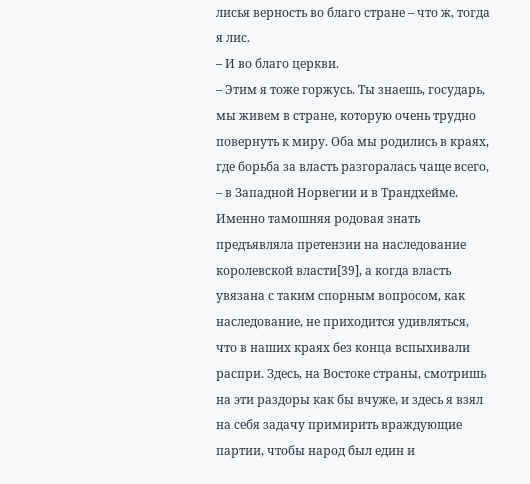лисья верность во благо стране – что ж, тогда я лис.
– И во благо церкви.
– Этим я тоже горжусь. Ты знаешь, государь, мы живем в стране, которую очень трудно повернуть к миру. Оба мы родились в краях, где борьба за власть разгоралась чаще всего, – в Западной Норвегии и в Трандхейме. Именно тамошняя родовая знать предъявляла претензии на наследование королевской власти[39], а когда власть увязана с таким спорным вопросом, как наследование, не приходится удивляться, что в наших краях без конца вспыхивали распри. Здесь, на Востоке страны, смотришь на эти раздоры как бы вчуже, и здесь я взял на себя задачу примирить враждующие партии, чтобы народ был един и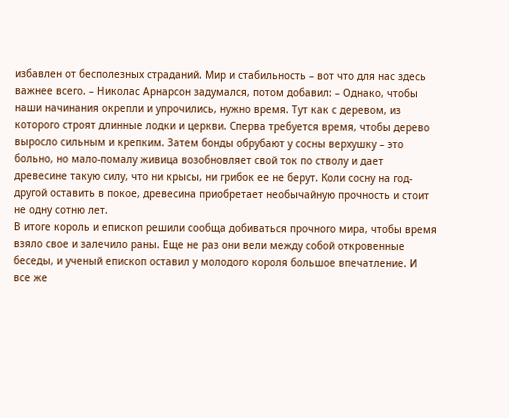избавлен от бесполезных страданий. Мир и стабильность – вот что для нас здесь важнее всего. – Николас Арнарсон задумался, потом добавил: – Однако, чтобы наши начинания окрепли и упрочились, нужно время. Тут как с деревом, из которого строят длинные лодки и церкви. Сперва требуется время, чтобы дерево выросло сильным и крепким. Затем бонды обрубают у сосны верхушку – это больно, но мало-помалу живица возобновляет свой ток по стволу и дает древесине такую силу, что ни крысы, ни грибок ее не берут. Коли сосну на год-другой оставить в покое, древесина приобретает необычайную прочность и стоит не одну сотню лет.
В итоге король и епископ решили сообща добиваться прочного мира, чтобы время взяло свое и залечило раны. Еще не раз они вели между собой откровенные беседы, и ученый епископ оставил у молодого короля большое впечатление. И все же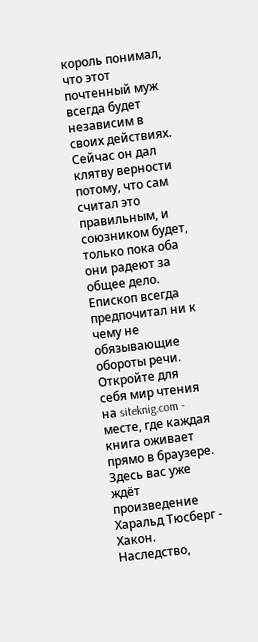король понимал, что этот почтенный муж всегда будет независим в своих действиях. Сейчас он дал клятву верности потому, что сам считал это правильным, и союзником будет, только пока оба они радеют за общее дело. Епископ всегда предпочитал ни к чему не обязывающие обороты речи.
Откройте для себя мир чтения на siteknig.com - месте, где каждая книга оживает прямо в браузере. Здесь вас уже ждёт произведение Харальд Тюсберг - Хакон. Наследство,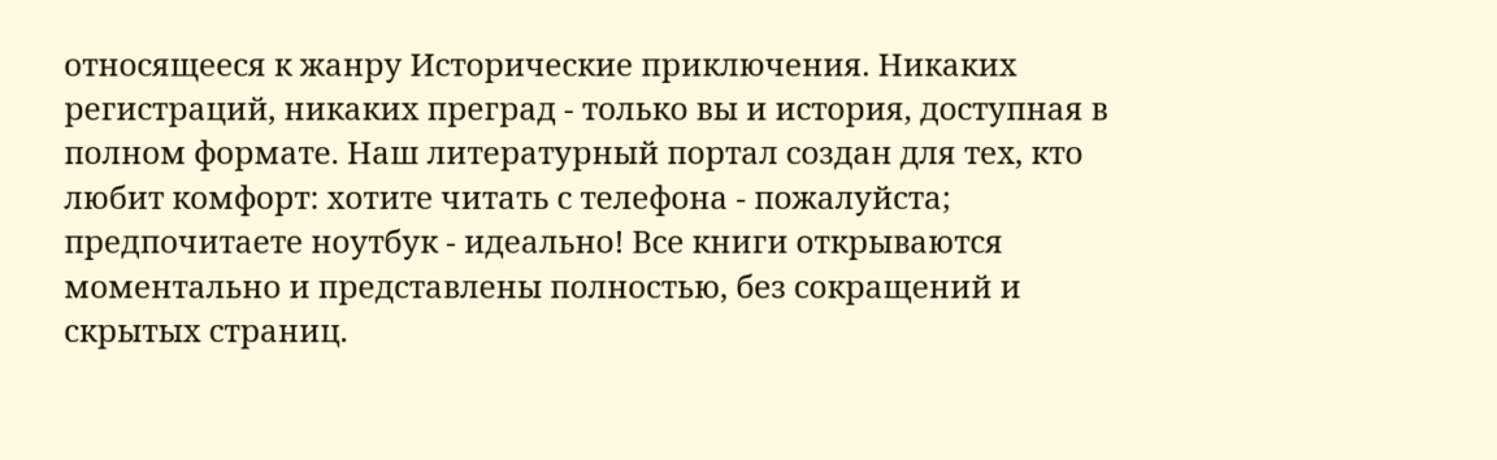относящееся к жанру Исторические приключения. Никаких регистраций, никаких преград - только вы и история, доступная в полном формате. Наш литературный портал создан для тех, кто любит комфорт: хотите читать с телефона - пожалуйста; предпочитаете ноутбук - идеально! Все книги открываются моментально и представлены полностью, без сокращений и скрытых страниц.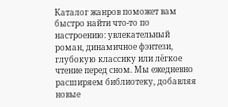Каталог жанров поможет вам быстро найти что-то по настроению: увлекательный роман, динамичное фэнтези, глубокую классику или лёгкое чтение перед сном. Мы ежедневно расширяем библиотеку, добавляя новые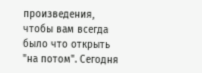произведения, чтобы вам всегда было что открыть "на потом". Сегодня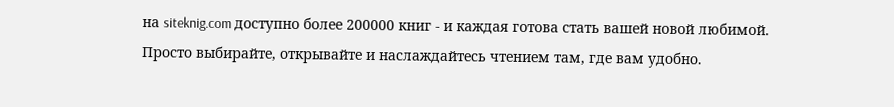на siteknig.com доступно более 200000 книг - и каждая готова стать вашей новой любимой. Просто выбирайте, открывайте и наслаждайтесь чтением там, где вам удобно.